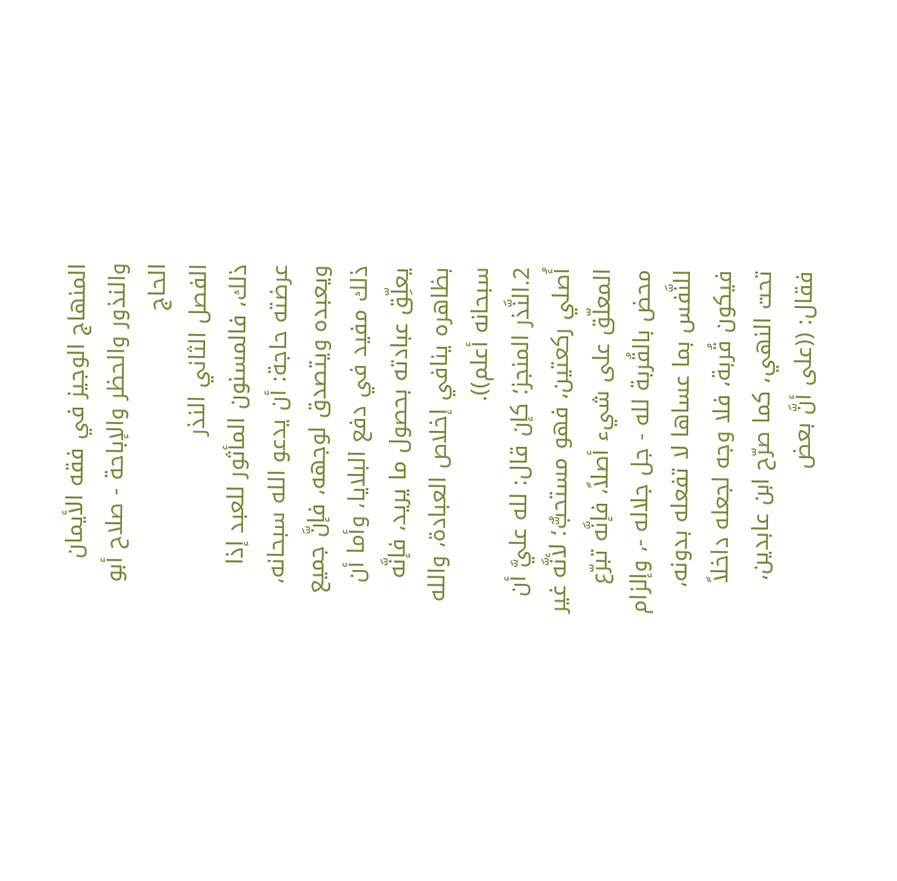المنهاج الوجيز في فقه الأيمان والنذور والحظر والإباحة - صلاح أبو الحاج
الفصل الثاني النذر
ذلك، فالمسنون المأثور للعبد إذا عرضته حاجة: أن يدعو الله سبحانه، ويعبده ويتصدق لوجهه، فإنَّ جميع ذلك مفيد في دفع البلايا، وأما أن يعلِّق عبادته بحصول ما يريد، فإنَّه بظاهره ينافي إخلاص العبادة، والله سبحانه أعلم)).
2.النَّذر المنجز؛ كإن قال: لله عليَّ أن أُصلي ركعتين، فهو مستحبٌّ؛ لأنَّه غير المعلّق على شيء أصلاً، فإنَّه تبرّع محض بالقُربة لله - جل جلاله -، وإلزام للنَّفس بما عساها لا تفعله بدونه، فيكون قُربة، فلا وجه لجعله داخلاً تحت النهي، كما صرّح ابن عابدين، فقال: ((على أنَّ بعض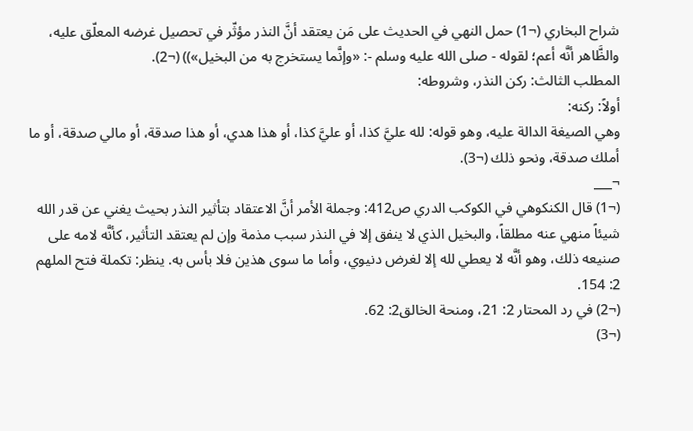شراح البخاري (¬1) حمل النهي في الحديث على مَن يعتقد أنَّ النذر مؤثّر في تحصيل غرضه المعلّق عليه، والظَّاهر أنَّه أعم؛ لقوله - صلى الله عليه وسلم -: «وإنَّما يستخرج به من البخيل»)) (¬2).
المطلب الثالث: ركن النذر، وشروطه:
أولاً: ركنه:
وهي الصيغة الدالة عليه، وهو قوله: لله عليَّ كذا، أو عليَّ كذا، أو هذا هدي، أو هذا صدقة، أو مالي صدقة، أو ما أملك صدقة، ونحو ذلك (¬3).
¬___
(¬1) قال الكنكوهي في الكوكب الدري ص412: وجملة الأمر أنَّ الاعتقاد بتأثير النذر بحيث يغني عن قدر الله شيئاً منهي عنه مطلقاً، والبخيل الذي لا ينفق إلا في النذر سبب مذمة وإن لم يعتقد التأثير، كأنَّه لامه على صنيعه ذلك، وهو أنَّه لا يعطي لله إلا لغرض دنيوي، وأما ما سوى هذين فلا بأس به. ينظر: تكملة فتح الملهم 2: 154.
(¬2) في رد المحتار 2: 21، ومنحة الخالق2: 62.
(¬3)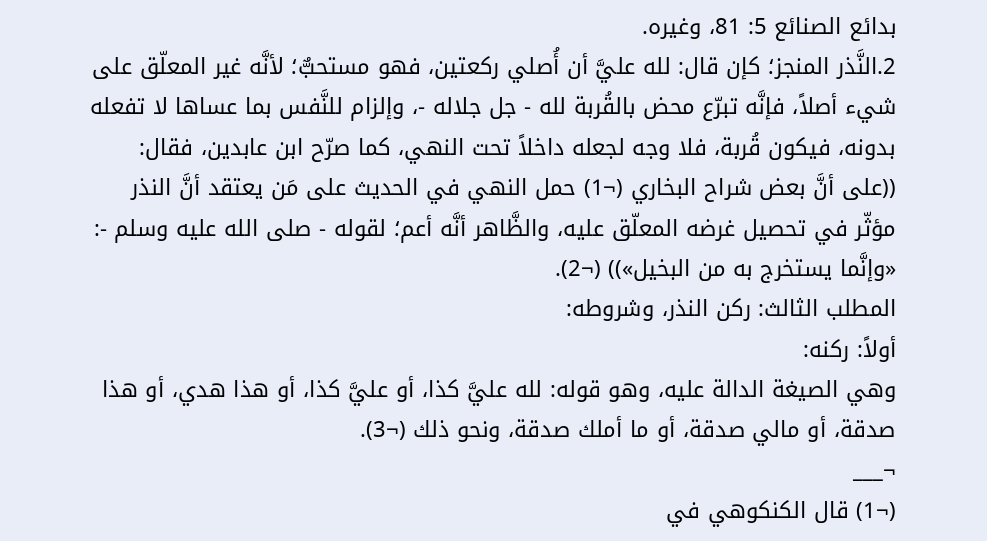بدائع الصنائع 5: 81، وغيره.
2.النَّذر المنجز؛ كإن قال: لله عليَّ أن أُصلي ركعتين، فهو مستحبٌّ؛ لأنَّه غير المعلّق على شيء أصلاً، فإنَّه تبرّع محض بالقُربة لله - جل جلاله -، وإلزام للنَّفس بما عساها لا تفعله بدونه، فيكون قُربة، فلا وجه لجعله داخلاً تحت النهي، كما صرّح ابن عابدين، فقال: ((على أنَّ بعض شراح البخاري (¬1) حمل النهي في الحديث على مَن يعتقد أنَّ النذر مؤثّر في تحصيل غرضه المعلّق عليه، والظَّاهر أنَّه أعم؛ لقوله - صلى الله عليه وسلم -: «وإنَّما يستخرج به من البخيل»)) (¬2).
المطلب الثالث: ركن النذر، وشروطه:
أولاً: ركنه:
وهي الصيغة الدالة عليه، وهو قوله: لله عليَّ كذا، أو عليَّ كذا، أو هذا هدي، أو هذا صدقة، أو مالي صدقة، أو ما أملك صدقة، ونحو ذلك (¬3).
¬___
(¬1) قال الكنكوهي في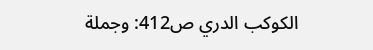الكوكب الدري ص412: وجملة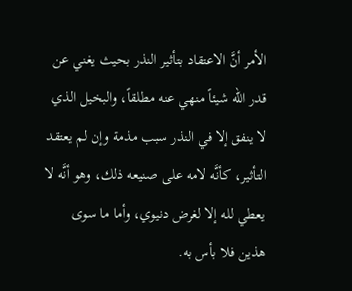الأمر أنَّ الاعتقاد بتأثير النذر بحيث يغني عن قدر الله شيئاً منهي عنه مطلقاً، والبخيل الذي لا ينفق إلا في النذر سبب مذمة وإن لم يعتقد التأثير، كأنَّه لامه على صنيعه ذلك، وهو أنَّه لا يعطي لله إلا لغرض دنيوي، وأما ما سوى هذين فلا بأس به.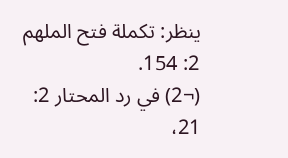ينظر: تكملة فتح الملهم 2: 154.
(¬2) في رد المحتار 2: 21،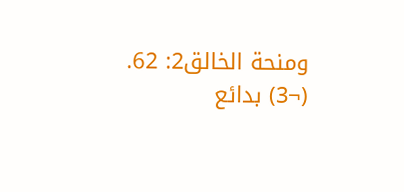ومنحة الخالق2: 62.
(¬3) بدائع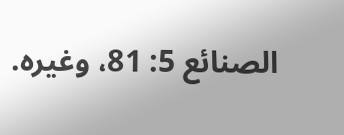الصنائع 5: 81، وغيره.